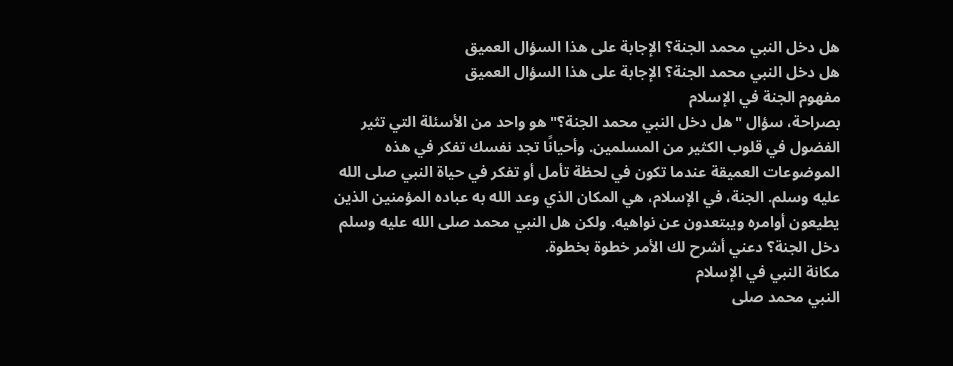هل دخل النبي محمد الجنة؟ الإجابة على هذا السؤال العميق
هل دخل النبي محمد الجنة؟ الإجابة على هذا السؤال العميق
مفهوم الجنة في الإسلام
بصراحة، سؤال "هل دخل النبي محمد الجنة؟" هو واحد من الأسئلة التي تثير الفضول في قلوب الكثير من المسلمين. وأحيانًا تجد نفسك تفكر في هذه الموضوعات العميقة عندما تكون في لحظة تأمل أو تفكر في حياة النبي صلى الله عليه وسلم. الجنة، في الإسلام، هي المكان الذي وعد الله به عباده المؤمنين الذين يطيعون أوامره ويبتعدون عن نواهيه. ولكن هل النبي محمد صلى الله عليه وسلم دخل الجنة؟ دعني أشرح لك الأمر خطوة بخطوة.
مكانة النبي في الإسلام
النبي محمد صلى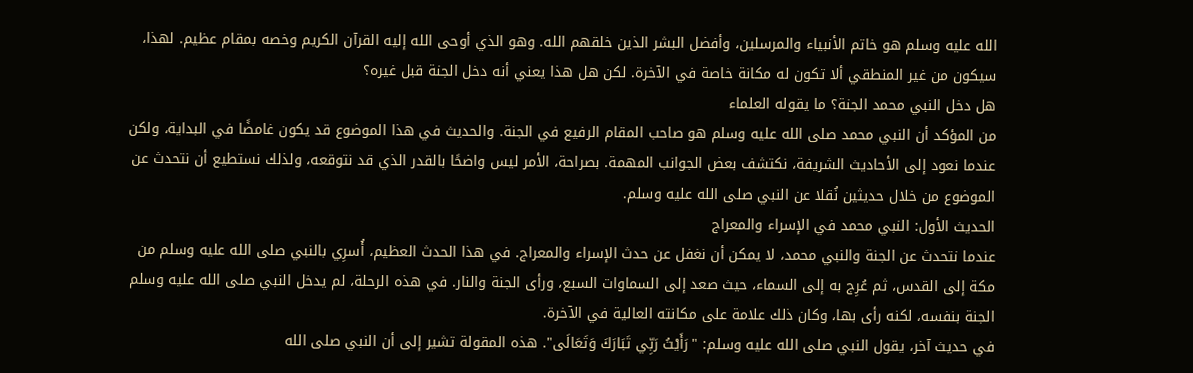الله عليه وسلم هو خاتم الأنبياء والمرسلين، وأفضل البشر الذين خلقهم الله. وهو الذي أوحى الله إليه القرآن الكريم وخصه بمقام عظيم. لهذا، سيكون من غير المنطقي ألا تكون له مكانة خاصة في الآخرة. لكن هل هذا يعني أنه دخل الجنة قبل غيره؟
هل دخل النبي محمد الجنة؟ ما يقوله العلماء
من المؤكد أن النبي محمد صلى الله عليه وسلم هو صاحب المقام الرفيع في الجنة. والحديث في هذا الموضوع قد يكون غامضًا في البداية، ولكن عندما نعود إلى الأحاديث الشريفة، نكتشف بعض الجوانب المهمة. بصراحة، الأمر ليس واضحًا بالقدر الذي قد نتوقعه، ولذلك نستطيع أن نتحدث عن الموضوع من خلال حديثين نُقلا عن النبي صلى الله عليه وسلم.
الحديث الأول: النبي محمد في الإسراء والمعراج
عندما نتحدث عن الجنة والنبي محمد، لا يمكن أن نغفل عن حدث الإسراء والمعراج. في هذا الحدث العظيم، أُسرِي بالنبي صلى الله عليه وسلم من مكة إلى القدس، ثم عُرِج به إلى السماء، حيث صعد إلى السماوات السبع، ورأى الجنة والنار. في هذه الرحلة، لم يدخل النبي صلى الله عليه وسلم الجنة بنفسه، لكنه رأى بها، وكان ذلك علامة على مكانته العالية في الآخرة.
في حديث آخر، يقول النبي صلى الله عليه وسلم: "رَأَيْتُ رَبِّي تَبَارَكَ وَتَعَالَى". هذه المقولة تشير إلى أن النبي صلى الله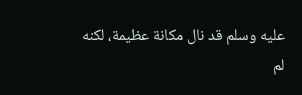عليه وسلم قد نال مكانة عظيمة، لكنه لم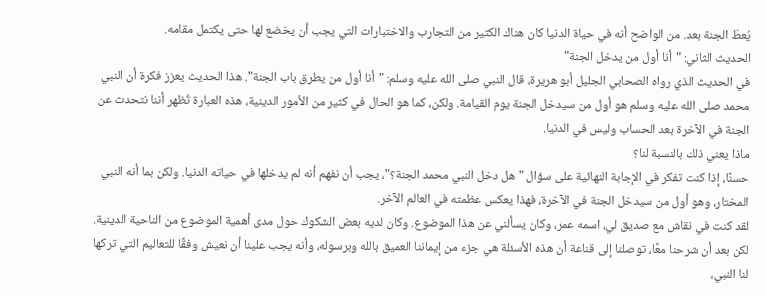يُعطَ الجنة بعد. من الواضح أنه في حياة الدنيا كان هناك الكثير من التجارب والاختبارات التي يجب أن يخضع لها حتى يكتمل مقامه.
الحديث الثاني: "أنا أول من يدخل الجنة"
في الحديث الذي رواه الصحابي الجليل أبو هريرة، قال النبي صلى الله عليه وسلم: "أنا أول من يطرق باب الجنة". هذا الحديث يعزز فكرة أن النبي محمد صلى الله عليه وسلم هو أول من سيدخل الجنة يوم القيامة. ولكن، كما هو الحال في كثير من الأمور الدينية، هذه العبارة تُظهر أننا نتحدث عن الجنة في الآخرة بعد الحساب وليس في الدنيا.
ماذا يعني ذلك بالنسبة لنا؟
حسنًا، إذا كنت تفكر في الإجابة النهائية على سؤال "هل دخل النبي محمد الجنة؟"، يجب أن نفهم أنه لم يدخلها في حياته الدنيا. ولكن بما أنه النبي المختار، وهو أول من سيدخل الجنة في الآخرة، فهذا يعكس عظمته في العالم الآخر.
لقد كنت في نقاش مع صديق لي، اسمه عمر، وكان يسألني عن هذا الموضوع. وكان لديه بعض الشكوك حول مدى أهمية الموضوع من الناحية الدينية. لكن بعد أن شرحنا معًا، توصلنا إلى قناعة أن هذه الأسئلة هي جزء من إيماننا العميق بالله وبرسوله، وأنه يجب علينا أن نعيش وفقًا للتعاليم التي تركها لنا النبي،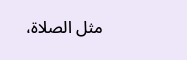مثل الصلاة،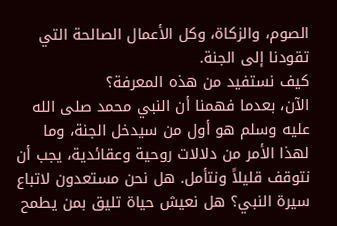الصوم، والزكاة، وكل الأعمال الصالحة التي تقودنا إلى الجنة.
كيف نستفيد من هذه المعرفة؟
الآن، بعدما فهمنا أن النبي محمد صلى الله عليه وسلم هو أول من سيدخل الجنة، وما لهذا الأمر من دلالات روحية وعقائدية، يجب أن نتوقف قليلاً ونتأمل. هل نحن مستعدون لاتباع سيرة النبي؟ هل نعيش حياة تليق بمن يطمح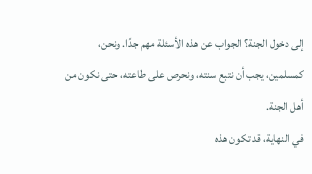إلى دخول الجنة؟ الجواب عن هذه الأسئلة مهم جدًا. ونحن، كمسلمين، يجب أن نتبع سنته، ونحرص على طاعته، حتى نكون من أهل الجنة.
في النهاية، قد تكون هذه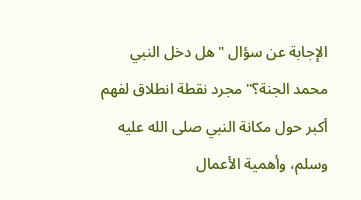الإجابة عن سؤال "هل دخل النبي محمد الجنة؟" مجرد نقطة انطلاق لفهم أكبر حول مكانة النبي صلى الله عليه وسلم، وأهمية الأعمال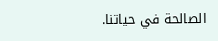الصالحة في حياتنا.